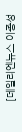[데일리엔뉴스 이종성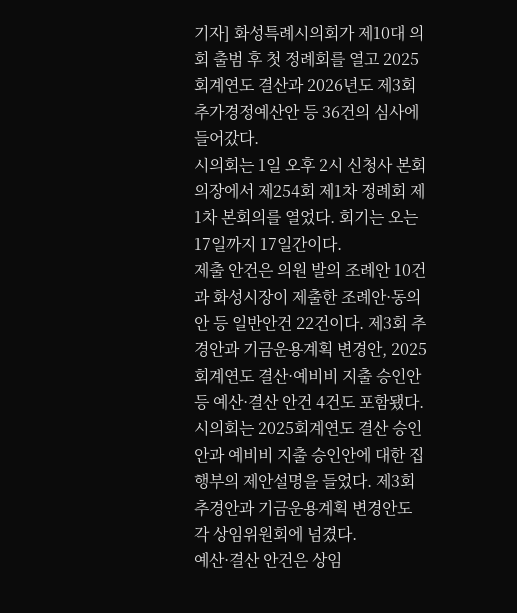기자] 화성특례시의회가 제10대 의회 출범 후 첫 정례회를 열고 2025회계연도 결산과 2026년도 제3회 추가경정예산안 등 36건의 심사에 들어갔다.
시의회는 1일 오후 2시 신청사 본회의장에서 제254회 제1차 정례회 제1차 본회의를 열었다. 회기는 오는 17일까지 17일간이다.
제출 안건은 의원 발의 조례안 10건과 화성시장이 제출한 조례안·동의안 등 일반안건 22건이다. 제3회 추경안과 기금운용계획 변경안, 2025회계연도 결산·예비비 지출 승인안 등 예산·결산 안건 4건도 포함됐다.
시의회는 2025회계연도 결산 승인안과 예비비 지출 승인안에 대한 집행부의 제안설명을 들었다. 제3회 추경안과 기금운용계획 변경안도 각 상임위원회에 넘겼다.
예산·결산 안건은 상임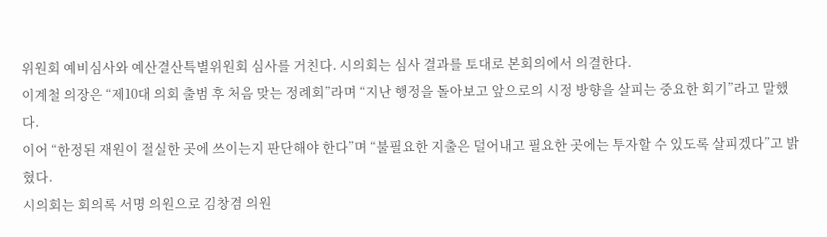위원회 예비심사와 예산결산특별위원회 심사를 거친다. 시의회는 심사 결과를 토대로 본회의에서 의결한다.
이계철 의장은 “제10대 의회 출범 후 처음 맞는 정례회”라며 “지난 행정을 돌아보고 앞으로의 시정 방향을 살피는 중요한 회기”라고 말했다.
이어 “한정된 재원이 절실한 곳에 쓰이는지 판단해야 한다”며 “불필요한 지출은 덜어내고 필요한 곳에는 투자할 수 있도록 살피겠다”고 밝혔다.
시의회는 회의록 서명 의원으로 김창겸 의원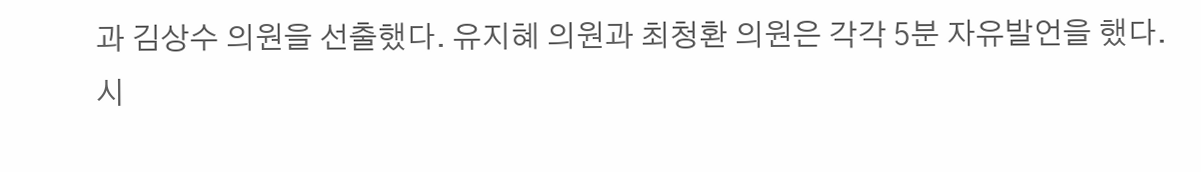과 김상수 의원을 선출했다. 유지혜 의원과 최청환 의원은 각각 5분 자유발언을 했다.
시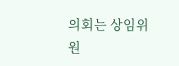의회는 상임위원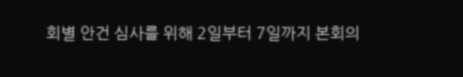회별 안건 심사를 위해 2일부터 7일까지 본회의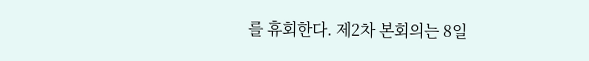를 휴회한다. 제2차 본회의는 8일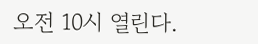오전 10시 열린다.